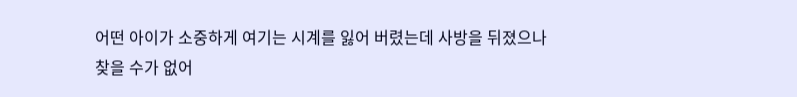어떤 아이가 소중하게 여기는 시계를 잃어 버렸는데 사방을 뒤졌으나
찾을 수가 없어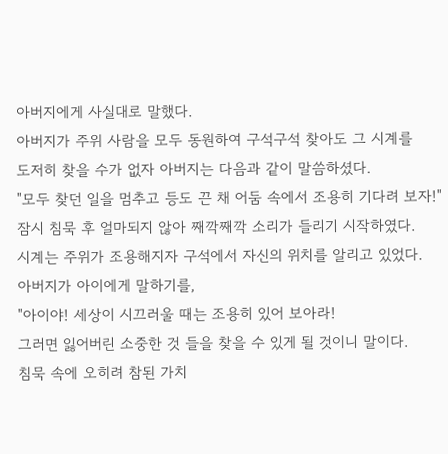아버지에게 사실대로 말했다.
아버지가 주위 사람을 모두 동원하여 구석구석 찾아도 그 시계를
도저히 찾을 수가 없자 아버지는 다음과 같이 말씀하셨다.
"모두 찾던 일을 멈추고 등도 끈 채 어둠 속에서 조용히 기다려 보자!"
잠시 침묵 후 얼마되지 않아 째깍째깍 소리가 들리기 시작하였다.
시계는 주위가 조용해지자 구석에서 자신의 위치를 알리고 있었다.
아버지가 아이에게 말하기를,
"아이야! 세상이 시끄러울 때는 조용히 있어 보아라!
그러면 잃어버린 소중한 것 들을 찾을 수 있게 될 것이니 말이다.
침묵 속에 오히려 참된 가치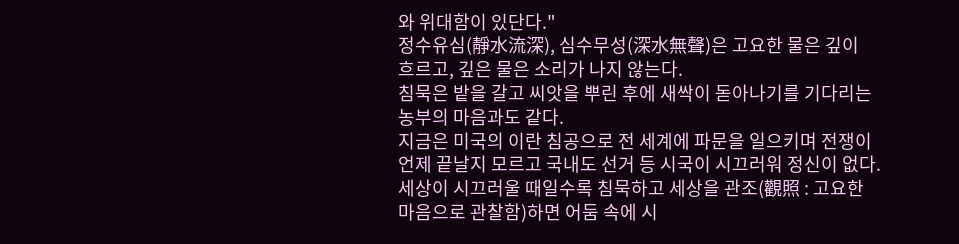와 위대함이 있단다."
정수유심(靜水流深), 심수무성(深水無聲)은 고요한 물은 깊이
흐르고, 깊은 물은 소리가 나지 않는다.
침묵은 밭을 갈고 씨앗을 뿌린 후에 새싹이 돋아나기를 기다리는
농부의 마음과도 같다.
지금은 미국의 이란 침공으로 전 세계에 파문을 일으키며 전쟁이
언제 끝날지 모르고 국내도 선거 등 시국이 시끄러워 정신이 없다.
세상이 시끄러울 때일수록 침묵하고 세상을 관조(觀照 : 고요한
마음으로 관찰함)하면 어둠 속에 시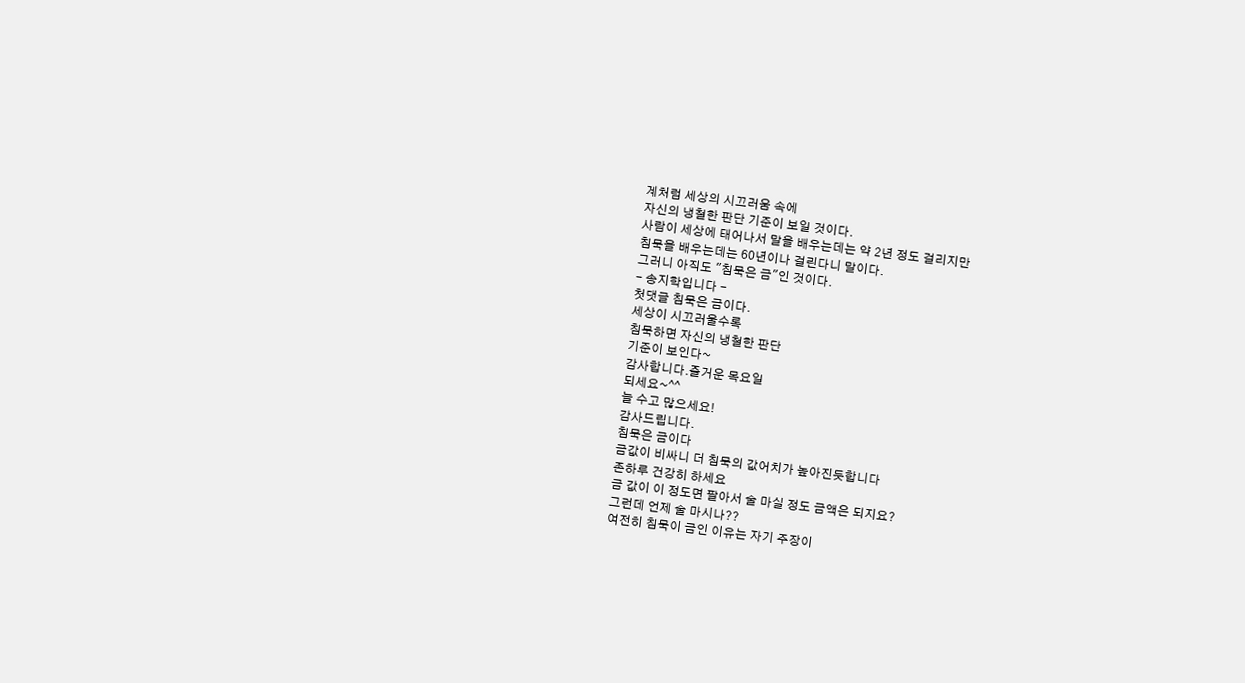계처럼 세상의 시끄러움 속에
자신의 냉철한 판단 기준이 보일 것이다.
사람이 세상에 태어나서 말을 배우는데는 약 2년 정도 걸리지만
침묵을 배우는데는 60년이나 걸린다니 말이다.
그러니 아직도 "침묵은 금"인 것이다.
- 송지학입니다 -
첫댓글 침묵은 금이다.
세상이 시끄러울수록
침묵하면 자신의 냉철한 판단
기준이 보인다~
감사합니다.즐거운 목요일
되세요~^^
늘 수고 많으세요!
감사드립니다.
침묵은 금이다
금값이 비싸니 더 침묵의 값어치가 높아진듯합니다
존하루 건강히 하세요
금 값이 이 정도면 팔아서 술 마실 정도 금액은 되지요?
그런데 언제 술 마시나??
여전히 침묵이 금인 이유는 자기 주장이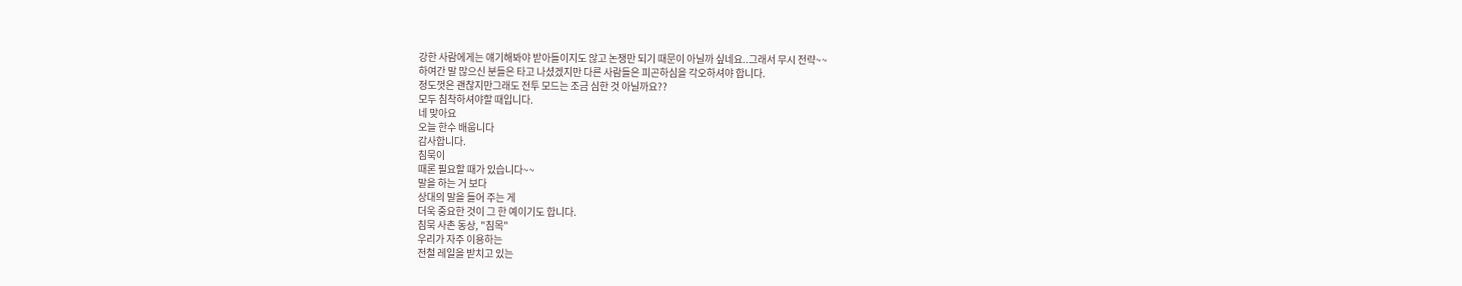강한 사람에게는 얘기해봐야 받아들이지도 않고 논쟁만 되기 때문이 아닐까 싶네요..그래서 무시 전략~~
하여간 말 많으신 분들은 타고 나셨겠지만 다른 사람들은 피곤하심을 각오하셔야 합니다.
정도껏은 괜찮지만그래도 전투 모드는 조금 심한 것 아닐까요??
모두 침착하셔야할 때입니다.
네 맞아요
오늘 한수 배웁니다
감사합니다.
침묵이
때론 필요할 때가 있습니다~~
말을 하는 거 보다
상대의 말을 들어 주는 게
더욱 중요한 것이 그 한 예이기도 합니다.
침묵 사촌 동상, "침목"
우리가 자주 이용하는
전철 레일을 받치고 있는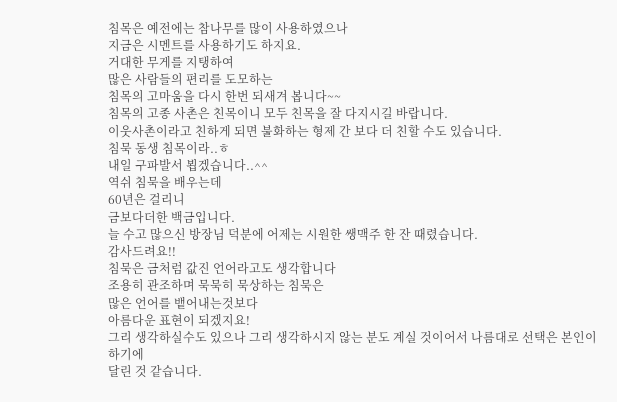침목은 예전에는 참나무를 많이 사용하였으나
지금은 시멘트를 사용하기도 하지요.
거대한 무게를 지탱하여
많은 사람들의 편리를 도모하는
침목의 고마움을 다시 한번 되새겨 봅니다~~
침목의 고종 사촌은 친목이니 모두 친목을 잘 다지시길 바랍니다.
이웃사촌이라고 친하게 되면 불화하는 형제 간 보다 더 친할 수도 있습니다.
침묵 동생 침목이라..ㅎ
내일 구파발서 뵙겠습니다..^^
역쉬 침묵을 배우는데
60년은 걸리니
금보다더한 백금입니다.
늘 수고 많으신 방장님 덕분에 어제는 시원한 쌩맥주 한 잔 때렸습니다.
감사드려요!!
침묵은 금처럼 값진 언어라고도 생각합니다
조용히 관조하며 묵묵히 묵상하는 침묵은
많은 언어를 뱉어내는것보다
아름다운 표현이 되겠지요!
그리 생각하실수도 있으나 그리 생각하시지 않는 분도 계실 것이어서 나름대로 선택은 본인이 하기에
달린 것 같습니다.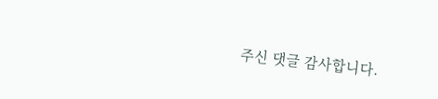주신 댓글 감사합니다.